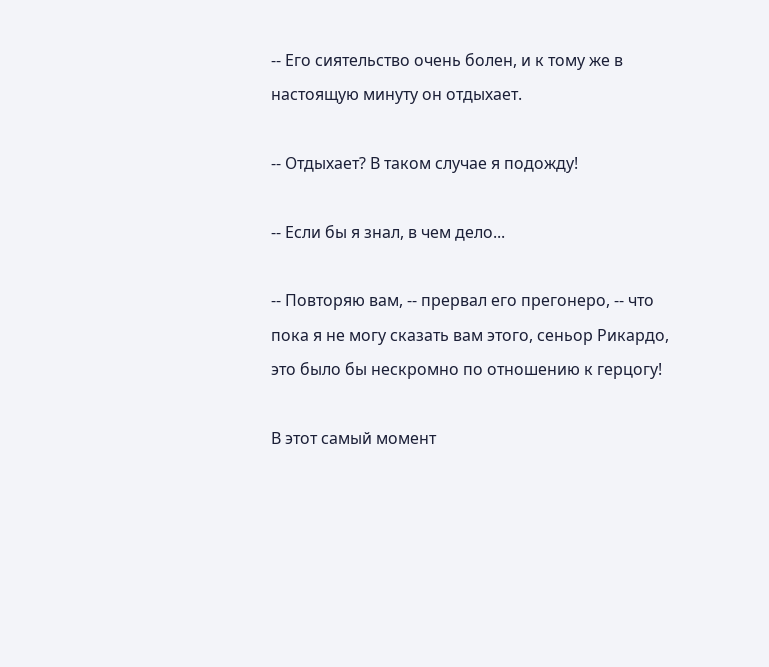-- Его сиятельство очень болен, и к тому же в настоящую минуту он отдыхает.

-- Отдыхает? В таком случае я подожду!

-- Если бы я знал, в чем дело...

-- Повторяю вам, -- прервал его прегонеро, -- что пока я не могу сказать вам этого, сеньор Рикардо, это было бы нескромно по отношению к герцогу!

В этот самый момент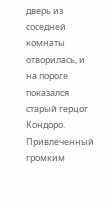дверь из соседней комнаты отворилась, и на пороге показался старый герцог Кондоро. Привлеченный громким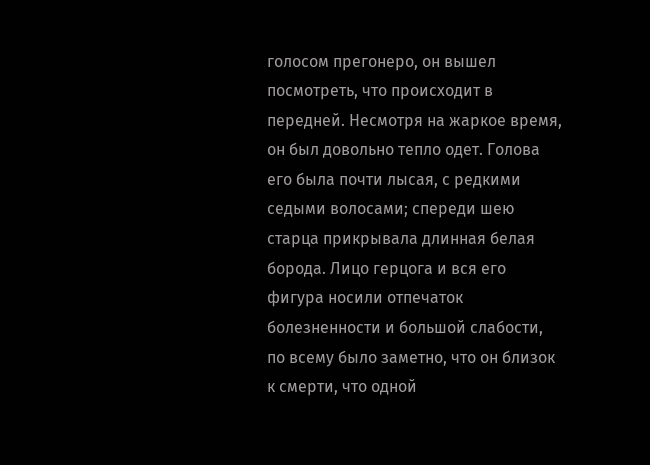голосом прегонеро, он вышел посмотреть, что происходит в передней. Несмотря на жаркое время, он был довольно тепло одет. Голова его была почти лысая, с редкими седыми волосами; спереди шею старца прикрывала длинная белая борода. Лицо герцога и вся его фигура носили отпечаток болезненности и большой слабости, по всему было заметно, что он близок к смерти, что одной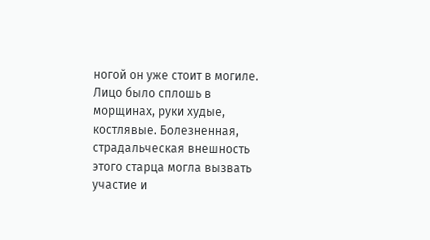ногой он уже стоит в могиле. Лицо было сплошь в морщинах, руки худые, костлявые. Болезненная, страдальческая внешность этого старца могла вызвать участие и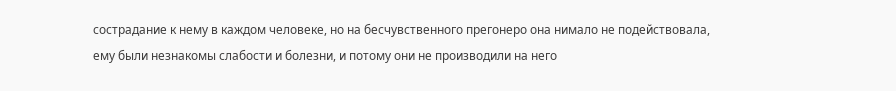сострадание к нему в каждом человеке, но на бесчувственного прегонеро она нимало не подействовала, ему были незнакомы слабости и болезни, и потому они не производили на него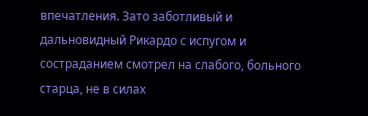впечатления. Зато заботливый и дальновидный Рикардо с испугом и состраданием смотрел на слабого, больного старца, не в силах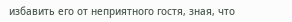избавить его от неприятного гостя, зная, что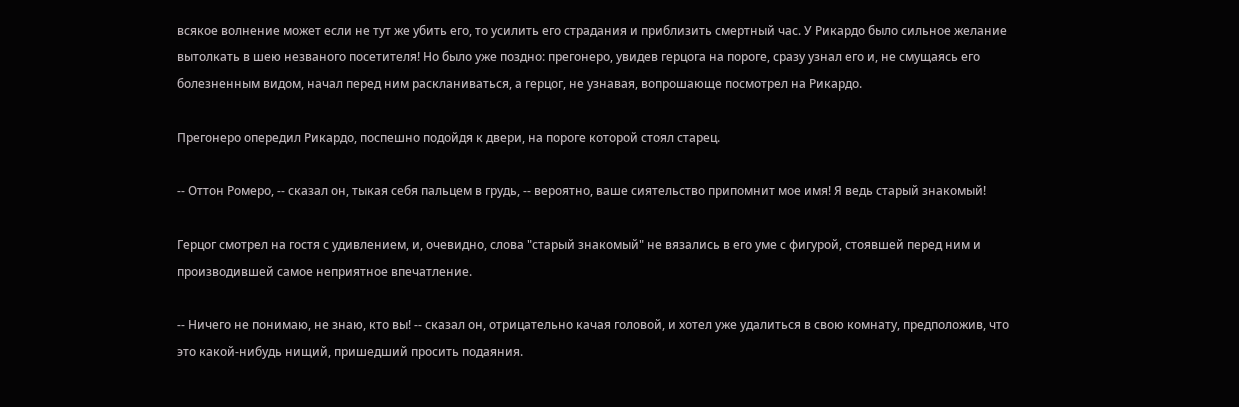всякое волнение может если не тут же убить его, то усилить его страдания и приблизить смертный час. У Рикардо было сильное желание вытолкать в шею незваного посетителя! Но было уже поздно: прегонеро, увидев герцога на пороге, сразу узнал его и, не смущаясь его болезненным видом, начал перед ним раскланиваться, а герцог, не узнавая, вопрошающе посмотрел на Рикардо.

Прегонеро опередил Рикардо, поспешно подойдя к двери, на пороге которой стоял старец.

-- Оттон Ромеро, -- сказал он, тыкая себя пальцем в грудь, -- вероятно, ваше сиятельство припомнит мое имя! Я ведь старый знакомый!

Герцог смотрел на гостя с удивлением, и, очевидно, слова "старый знакомый" не вязались в его уме с фигурой, стоявшей перед ним и производившей самое неприятное впечатление.

-- Ничего не понимаю, не знаю, кто вы! -- сказал он, отрицательно качая головой, и хотел уже удалиться в свою комнату, предположив, что это какой-нибудь нищий, пришедший просить подаяния.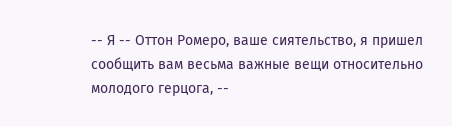-- Я -- Оттон Ромеро, ваше сиятельство, я пришел сообщить вам весьма важные вещи относительно молодого герцога, --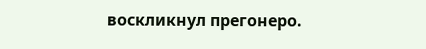воскликнул прегонеро.